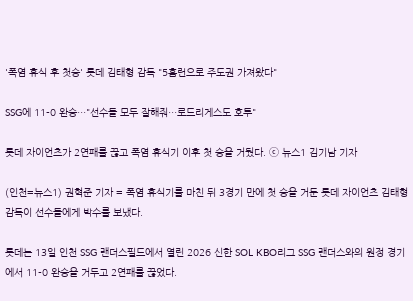'폭염 휴식 후 첫승' 롯데 김태형 감독 "5홈런으로 주도권 가져왔다"

SSG에 11-0 완승…"선수들 모두 잘해줘…로드리게스도 호투"

롯데 자이언츠가 2연패를 끊고 폭염 휴식기 이후 첫 승을 거뒀다. ⓒ 뉴스1 김기남 기자

(인천=뉴스1) 권혁준 기자 = 폭염 휴식기를 마친 뒤 3경기 만에 첫 승을 거둔 롯데 자이언츠 김태형 감독이 선수들에게 박수를 보냈다.

롯데는 13일 인천 SSG 랜더스필드에서 열린 2026 신한 SOL KBO리그 SSG 랜더스와의 원정 경기에서 11-0 완승을 거두고 2연패를 끊었다.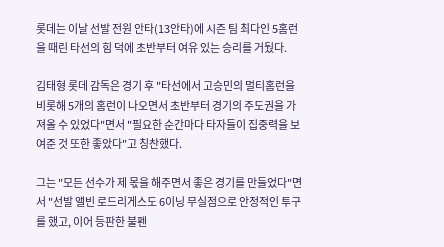롯데는 이날 선발 전원 안타(13안타)에 시즌 팀 최다인 5홈런을 때린 타선의 힘 덕에 초반부터 여유 있는 승리를 거뒀다.

김태형 롯데 감독은 경기 후 "타선에서 고승민의 멀티홈런을 비롯해 5개의 홈런이 나오면서 초반부터 경기의 주도권을 가져올 수 있었다"면서 "필요한 순간마다 타자들이 집중력을 보여준 것 또한 좋았다"고 칭찬했다.

그는 "모든 선수가 제 몫을 해주면서 좋은 경기를 만들었다"면서 "선발 앨빈 로드리게스도 6이닝 무실점으로 안정적인 투구를 했고, 이어 등판한 불펜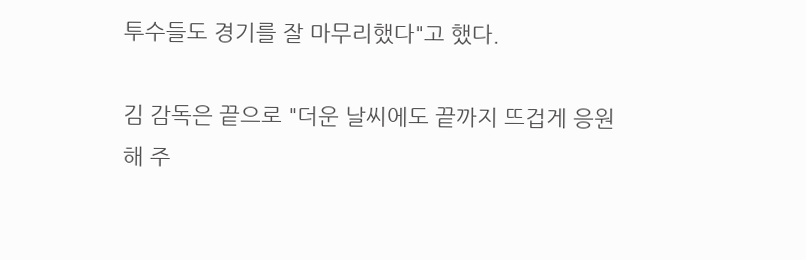투수들도 경기를 잘 마무리했다"고 했다.

김 감독은 끝으로 "더운 날씨에도 끝까지 뜨겁게 응원해 주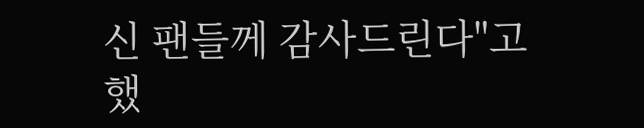신 팬들께 감사드린다"고 했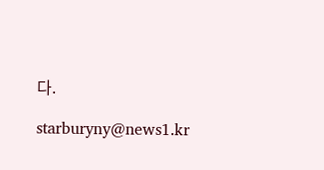다.

starburyny@news1.kr